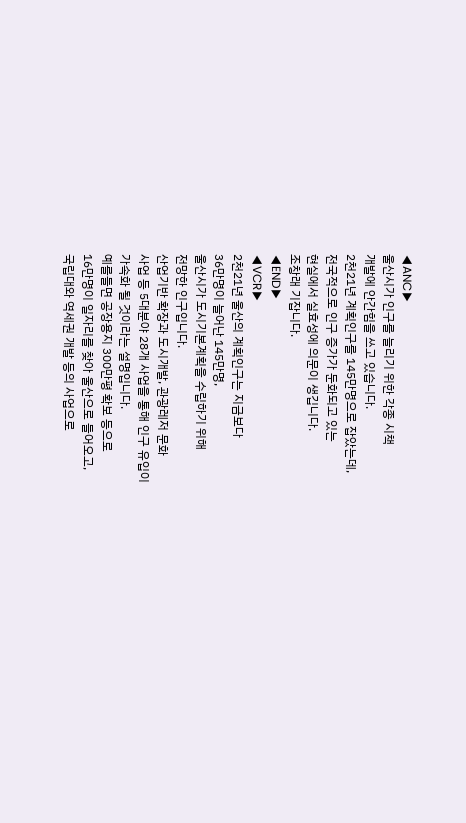◀ANC▶
울산시가 인구를 늘리기 위한 각종 시책
개발에 안간힘을 쓰고 있습니다.
2천21년 계획인구를 145만명으로 잡았는데,
전국적으로 인구 증가가 둔화되고 있는
현실에서 실효성에 의문이 생깁니다.
조창래 기잡니다.
◀END▶
◀VCR▶
2천21년 울산의 계획인구는 지금보다
36만명이 늘어난 145만명,
울산시가 도시기본계획을 수립하기 위해
전망한 인구입니다.
산업기반 확장과 도시개발, 관광레저 문화
사업 등 5대분야 28개 사업을 통해 인구 유입이
가속화 될 것이라는 설명입니다.
예를들면 공장용지 300만평 확보 등으로
16만명이 일자리를 찾아 울산으로 들어오고,
국립대와 역세권 개발 등의 사업으로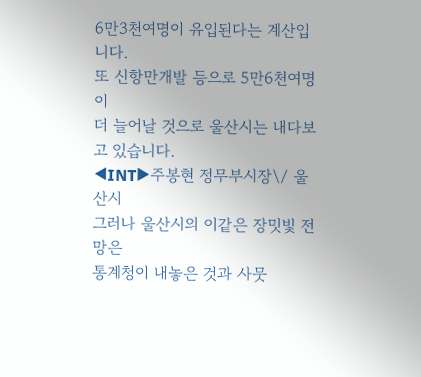6만3천여명이 유입된다는 계산입니다.
또 신항만개발 등으로 5만6천여명이
더 늘어날 것으로 울산시는 내다보고 있습니다.
◀INT▶주봉현 정무부시장\/ 울산시
그러나 울산시의 이같은 장밋빛 전망은
통계청이 내놓은 것과 사뭇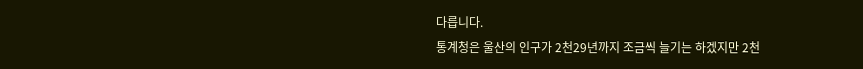다릅니다.
통계청은 울산의 인구가 2천29년까지 조금씩 늘기는 하겠지만 2천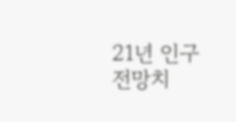21년 인구 전망치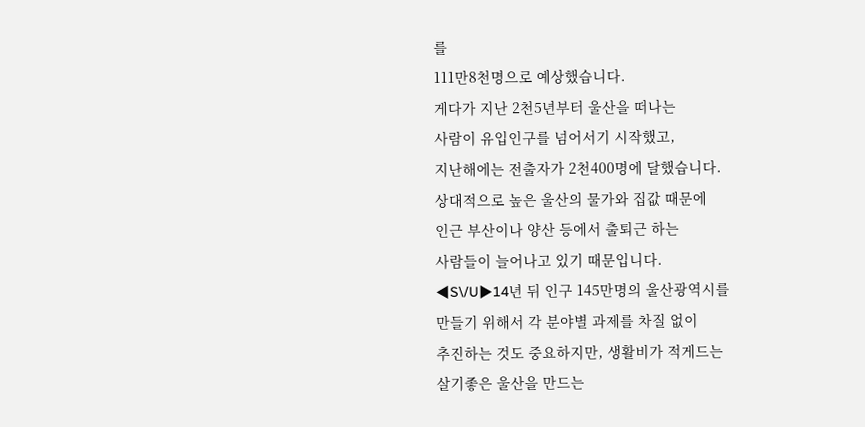를
111만8천명으로 예상했습니다.
게다가 지난 2천5년부터 울산을 떠나는
사람이 유입인구를 넘어서기 시작했고,
지난해에는 전출자가 2천400명에 달했습니다.
상대적으로 높은 울산의 물가와 집값 때문에
인근 부산이나 양산 등에서 출퇴근 하는
사람들이 늘어나고 있기 때문입니다.
◀S\/U▶14년 뒤 인구 145만명의 울산광역시를
만들기 위해서 각 분야별 과제를 차질 없이
추진하는 것도 중요하지만, 생활비가 적게드는
살기좋은 울산을 만드는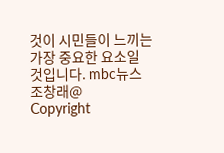것이 시민들이 느끼는가장 중요한 요소일 것입니다. mbc뉴스 조창래@
Copyright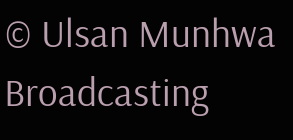© Ulsan Munhwa Broadcasting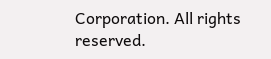Corporation. All rights reserved.